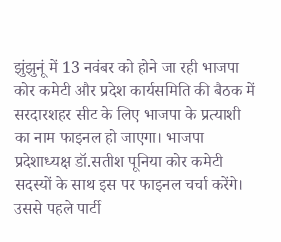झुंझुनूं में 13 नवंबर को होने जा रही भाजपा कोर कमेटी और प्रदेश कार्यसमिति की बैठक में सरदारशहर सीट के लिए भाजपा के प्रत्याशी का नाम फाइनल हो जाएगा। भाजपा प्रदेशाध्यक्ष डॉ.सतीश पूनिया कोर कमेटी सदस्यों के साथ इस पर फाइनल चर्चा करेंगे। उससे पहले पार्टी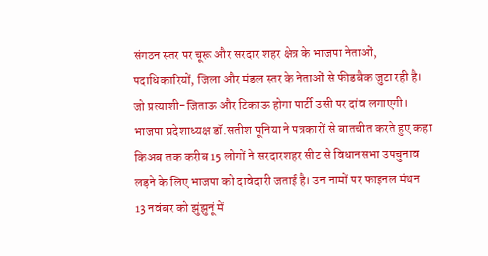संगठन स्तर पर चूरू और सरदार शहर क्षेत्र के भाजपा नेताओं, पदाधिकारियों, जिला और मंडल स्तर के नेताओं से फीडबैक जुटा रही है। जो प्रत्याशी-जिताऊ और टिकाऊ होगा पार्टी उसी पर दांव लगाएगी।
भाजपा प्रदेशाध्यक्ष डॉ.सतीश पूनिया ने पत्रकारों से बातचीत करते हुए कहा किअब तक करीब 15 लोगों ने सरदारशहर सीट से विधानसभा उपचुनाव लड़ने के लिए भाजपा को दावेदारी जताई है। उन नामों पर फाइनल मंथन 13 नवंबर को झुंझुनूं में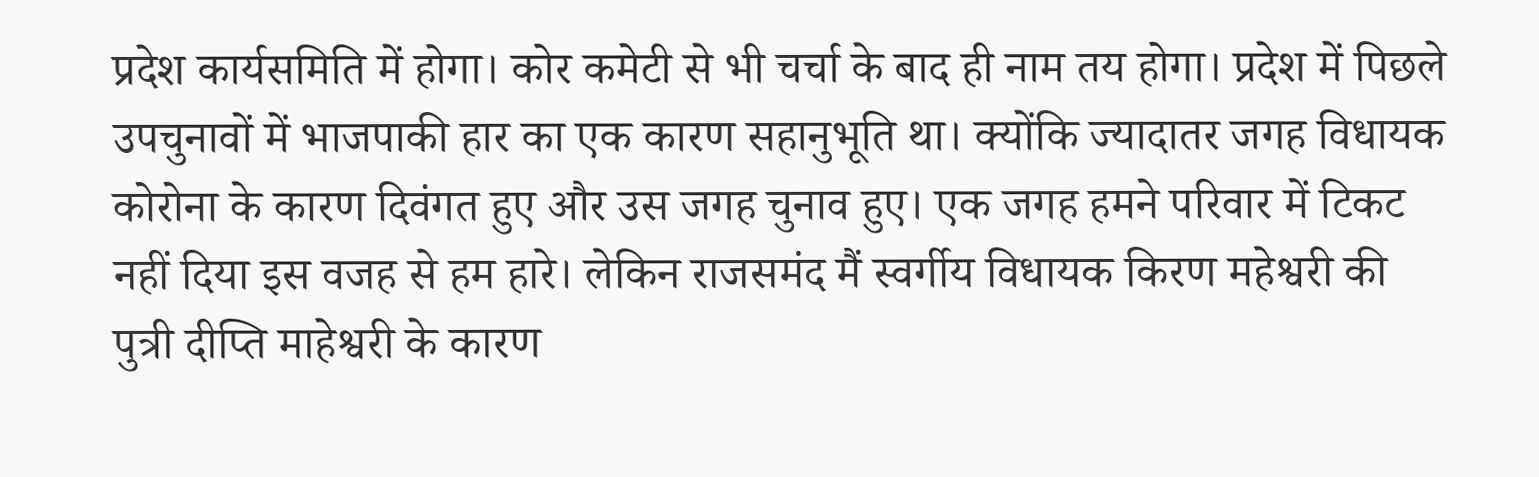प्रदेश कार्यसमिति में होगा। कोर कमेटी से भी चर्चा के बाद ही नाम तय होगा। प्रदेश में पिछले उपचुनावों में भाजपाकी हार का एक कारण सहानुभूति था। क्योंकि ज्यादातर जगह विधायक कोरोना के कारण दिवंगत हुए और उस जगह चुनाव हुए। एक जगह हमने परिवार में टिकट नहीं दिया इस वजह से हम हारे। लेकिन राजसमंद मैं स्वर्गीय विधायक किरण महेश्वरी की पुत्री दीप्ति माहेश्वरी के कारण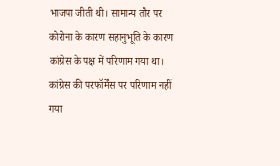भाजपा जीती थी। सामान्य तौर पर कोरोना के कारण सहानुभूति के कारण कांग्रेस के पक्ष में परिणाम गया था। कांग्रेस की परफॉर्मेंस पर परिणाम नहीं गया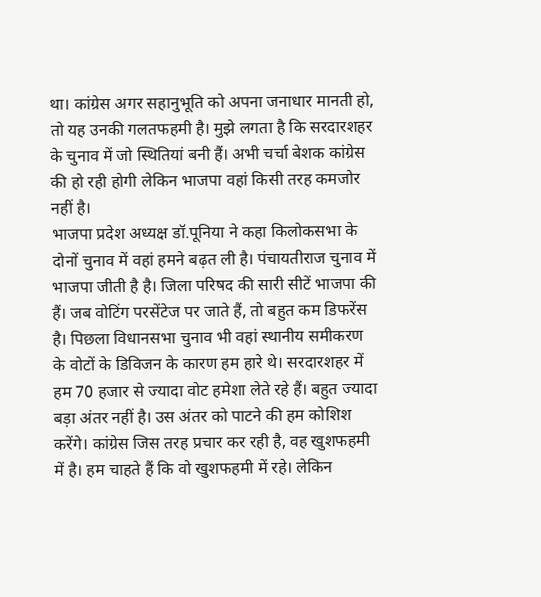था। कांग्रेस अगर सहानुभूति को अपना जनाधार मानती हो, तो यह उनकी गलतफहमी है। मुझे लगता है कि सरदारशहर के चुनाव में जो स्थितियां बनी हैं। अभी चर्चा बेशक कांग्रेस की हो रही होगी लेकिन भाजपा वहां किसी तरह कमजोर नहीं है।
भाजपा प्रदेश अध्यक्ष डॉ.पूनिया ने कहा किलोकसभा के दोनों चुनाव में वहां हमने बढ़त ली है। पंचायतीराज चुनाव में भाजपा जीती है है। जिला परिषद की सारी सीटें भाजपा की हैं। जब वोटिंग परसेंटेज पर जाते हैं, तो बहुत कम डिफरेंस है। पिछला विधानसभा चुनाव भी वहां स्थानीय समीकरण के वोटों के डिविजन के कारण हम हारे थे। सरदारशहर में हम 70 हजार से ज्यादा वोट हमेशा लेते रहे हैं। बहुत ज्यादा बड़ा अंतर नहीं है। उस अंतर को पाटने की हम कोशिश करेंगे। कांग्रेस जिस तरह प्रचार कर रही है, वह खुशफहमी में है। हम चाहते हैं कि वो खुशफहमी में रहे। लेकिन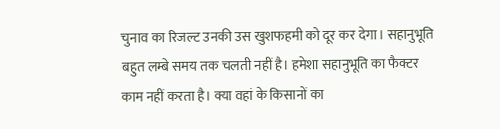चुनाव का रिजल्ट उनकी उस खुशफहमी को दूर कर देगा। सहानुभूति बहुत लम्बे समय तक चलती नहीं है। हमेशा सहानुभूति का फैक्टर काम नहीं करता है। क्या वहां के किसानों का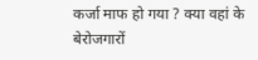कर्जा माफ हो गया ? क्या वहां के बेरोजगारों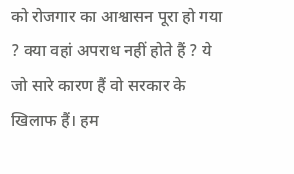को रोजगार का आश्वासन पूरा हो गया ? क्या वहां अपराध नहीं होते हैं ? ये जो सारे कारण हैं वो सरकार के खिलाफ हैं। हम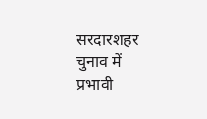सरदारशहर चुनाव में प्रभावी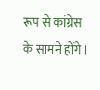रूप से कांग्रेस के सामने होंगे।